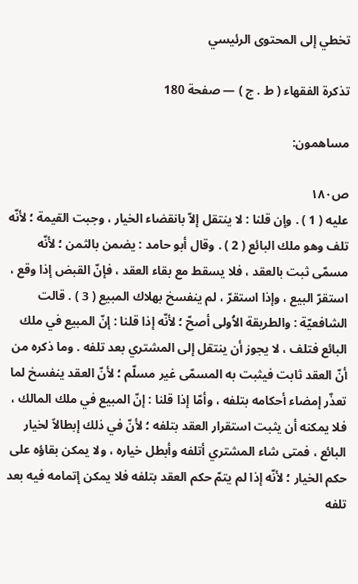تخطي إلى المحتوى الرئيسي

تذكرة الفقهاء ( ط . ج ) — صفحة 180

مساهمون:

ص١٨٠
عليه ( 1 ) . وإن قلنا : لا ينتقل إلاّ بانقضاء الخيار ، وجبت القيمة ؛ لأنّه تلف وهو ملك البائع ( 2 ) . وقال أبو حامد : يضمن بالثمن ؛ لأنّه مسمّى ثبت بالعقد ، فلا يسقط مع بقاء العقد ، فإنّ القبض إذا وقع ، استقرّ البيع ، وإذا استقرّ ، لم ينفسخ بهلاك المبيع ( 3 ) . قالت الشافعيّة : والطريقة الاُولى أصحّ ؛ لأنّه إذا قلنا : إنّ المبيع في ملك البائع فتلف ، لا يجوز أن ينتقل إلى المشتري بعد تلفه . وما ذكره من أنّ العقد ثابت فيثبت به المسمّى غير مسلّم ؛ لأنّ العقد ينفسخ لما تعذّر إمضاء أحكامه بتلفه ، وأمّا إذا قلنا : إنّ المبيع في ملك المالك ، فلا يمكنه أن يثبت استقرار العقد بتلفه ؛ لأنّ في ذلك إبطالاً لخيار البائع ، فمتى شاء المشتري أتلفه وأبطل خياره ، ولا يمكن بقاؤه على حكم الخيار ؛ لأنّه إذا لم يتمّ حكم العقد بتلفه فلا يمكن إتمامه فيه بعد تلفه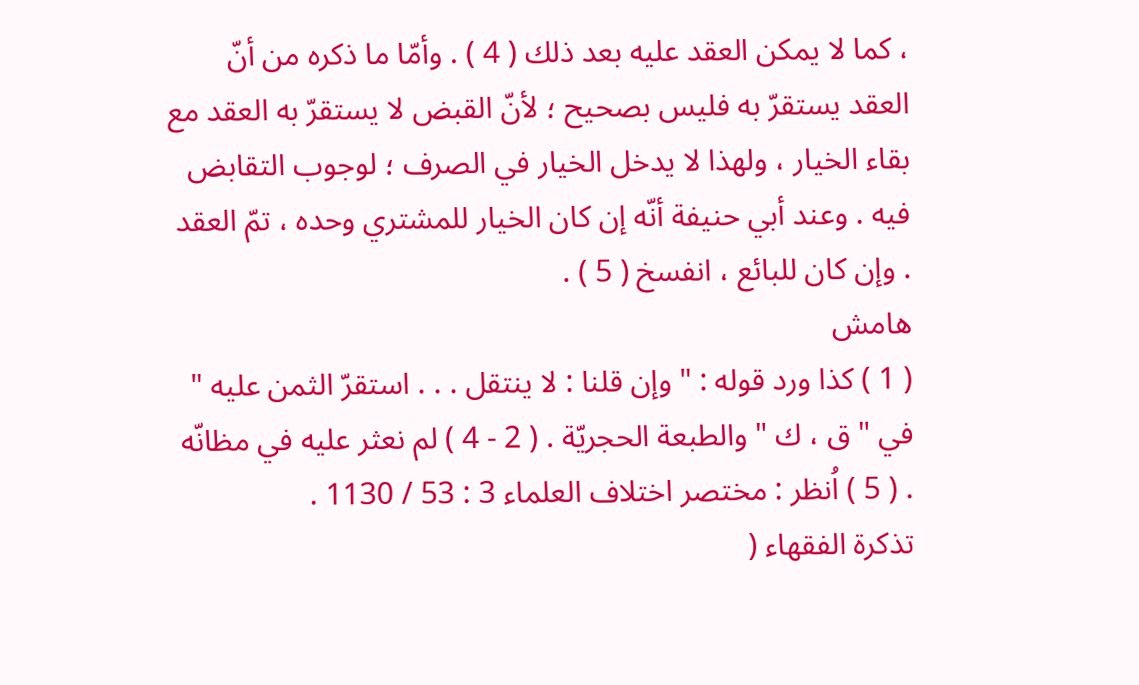، كما لا يمكن العقد عليه بعد ذلك ( 4 ) . وأمّا ما ذكره من أنّ العقد يستقرّ به فليس بصحيح ؛ لأنّ القبض لا يستقرّ به العقد مع بقاء الخيار ، ولهذا لا يدخل الخيار في الصرف ؛ لوجوب التقابض فيه . وعند أبي حنيفة أنّه إن كان الخيار للمشتري وحده ، تمّ العقد . وإن كان للبائع ، انفسخ ( 5 ) .
هامش
( 1 ) كذا ورد قوله : " وإن قلنا : لا ينتقل . . . استقرّ الثمن عليه " في " ق ، ك " والطبعة الحجريّة . ( 2 - 4 ) لم نعثر عليه في مظانّه . ( 5 ) اُنظر : مختصر اختلاف العلماء 3 : 53 / 1130 .
تذكرة الفقهاء (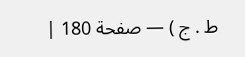ط . ج ) — صفحة 180 |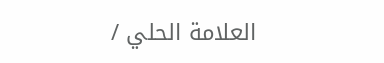العلامة الحلي /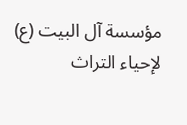مؤسسة آل البيت (ع) لإحياء التراث